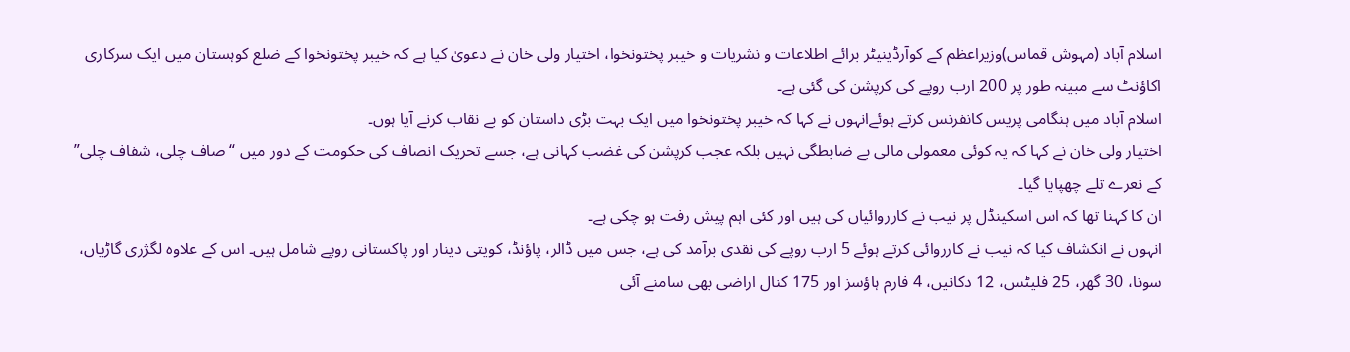اسلام آباد (مہوش قماس)وزیراعظم کے کوآرڈینیٹر برائے اطلاعات و نشریات و خیبر پختونخوا، اختیار ولی خان نے دعویٰ کیا ہے کہ خیبر پختونخوا کے ضلع کوہستان میں ایک سرکاری اکاؤنٹ سے مبینہ طور پر 200 ارب روپے کی کرپشن کی گئی ہے۔
اسلام آباد میں ہنگامی پریس کانفرنس کرتے ہوئےانہوں نے کہا کہ خیبر پختونخوا میں ایک بہت بڑی داستان کو بے نقاب کرنے آیا ہوں۔
اختیار ولی خان نے کہا کہ یہ کوئی معمولی مالی بے ضابطگی نہیں بلکہ عجب کرپشن کی غضب کہانی ہے، جسے تحریک انصاف کی حکومت کے دور میں “صاف چلی، شفاف چلی” کے نعرے تلے چھپایا گیا۔
ان کا کہنا تھا کہ اس اسکینڈل پر نیب نے کارروائیاں کی ہیں اور کئی اہم پیش رفت ہو چکی ہے۔
انہوں نے انکشاف کیا کہ نیب نے کارروائی کرتے ہوئے 5 ارب روپے کی نقدی برآمد کی ہے، جس میں ڈالر، پاؤنڈ، کویتی دینار اور پاکستانی روپے شامل ہیں۔ اس کے علاوہ لگژری گاڑیاں، سونا، 30 گھر، 25 فلیٹس، 12 دکانیں، 4 فارم ہاؤسز اور 175 کنال اراضی بھی سامنے آئی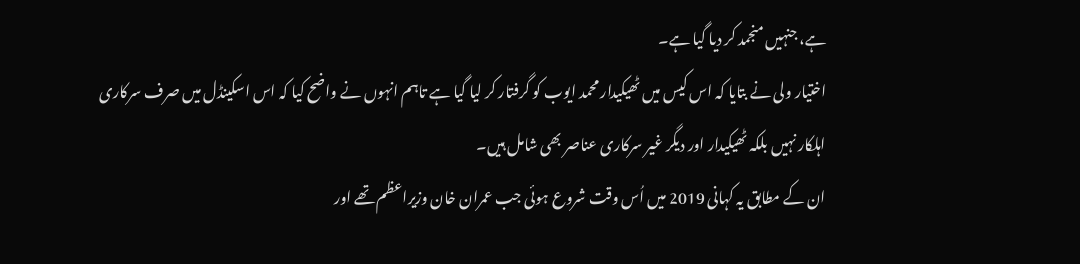ہے، جنہیں منجمد کر دیا گیا ہے۔
اختیار ولی نے بتایا کہ اس کیس میں ٹھیکیدار محمد ایوب کو گرفتار کر لیا گیا ہے تاہم انہوں نے واضح کیا کہ اس اسکینڈل میں صرف سرکاری اہلکار نہیں بلکہ ٹھیکیدار اور دیگر غیر سرکاری عناصر بھی شامل ہیں۔
ان کے مطابق یہ کہانی 2019 میں اُس وقت شروع ہوئی جب عمران خان وزیراعظم تھے اور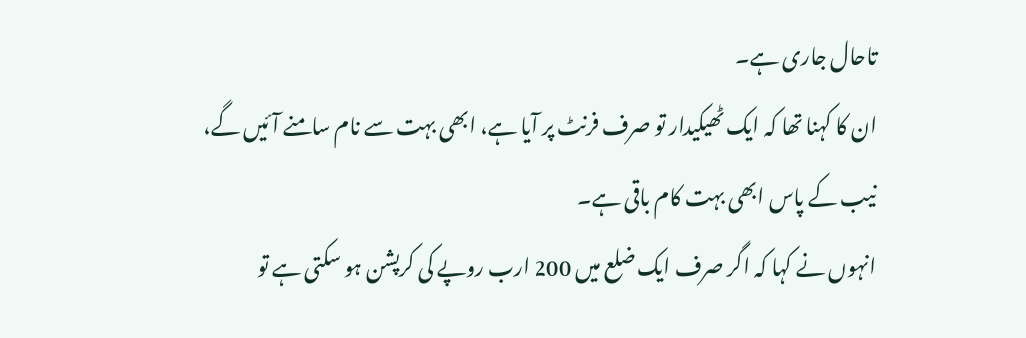تاحال جاری ہے۔
ان کا کہنا تھا کہ ایک ٹھیکیدار تو صرف فرنٹ پر آیا ہے، ابھی بہت سے نام سامنے آئیں گے، نیب کے پاس ابھی بہت کام باقی ہے۔
انہوں نے کہا کہ اگر صرف ایک ضلع میں 200 ارب روپے کی کرپشن ہو سکتی ہے تو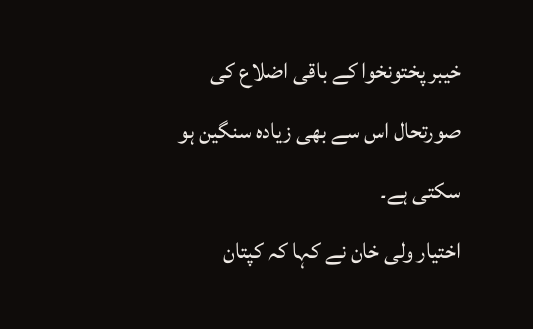خیبر پختونخوا کے باقی اضلاع کی صورتحال اس سے بھی زیادہ سنگین ہو سکتی ہے۔
اختیار ولی خان نے کہا کہ کپتان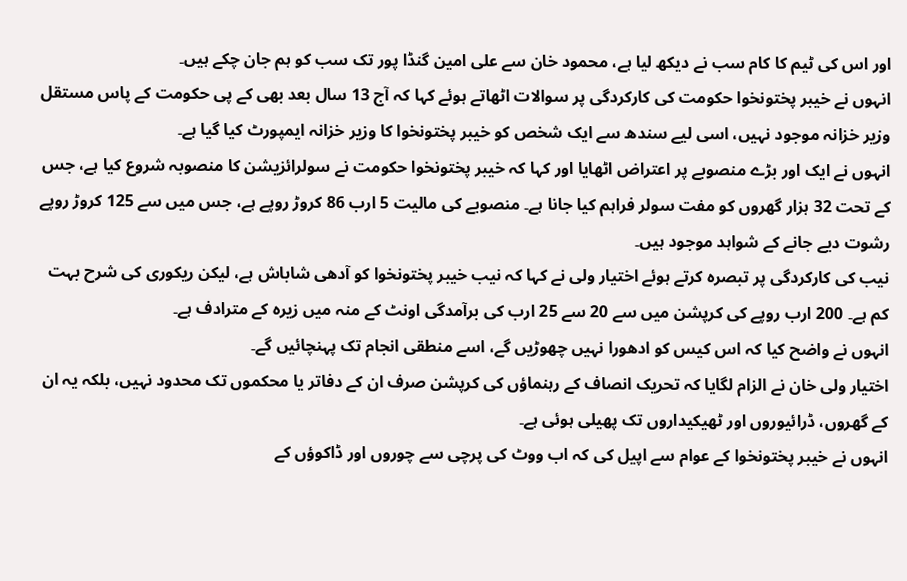اور اس کی ٹیم کا کام سب نے دیکھ لیا ہے، محمود خان سے علی امین گنڈا پور تک سب کو ہم جان چکے ہیں۔
انہوں نے خیبر پختونخوا حکومت کی کارکردگی پر سوالات اٹھاتے ہوئے کہا کہ آج 13 سال بعد بھی کے پی حکومت کے پاس مستقل وزیر خزانہ موجود نہیں، اسی لیے سندھ سے ایک شخص کو خیبر پختونخوا کا وزیر خزانہ ایمپورٹ کیا گیا ہے۔
انہوں نے ایک اور بڑے منصوبے پر اعتراض اٹھایا اور کہا کہ خیبر پختونخوا حکومت نے سولرائزیشن کا منصوبہ شروع کیا ہے، جس کے تحت 32 ہزار گھروں کو مفت سولر فراہم کیا جانا ہے۔ منصوبے کی مالیت 5 ارب 86 کروڑ روپے ہے، جس میں سے 125 کروڑ روپے رشوت دیے جانے کے شواہد موجود ہیں۔
نیب کی کارکردگی پر تبصرہ کرتے ہوئے اختیار ولی نے کہا کہ نیب خیبر پختونخوا کو آدھی شاباش ہے، لیکن ریکوری کی شرح بہت کم ہے۔ 200 ارب روپے کی کرپشن میں سے 20 سے 25 ارب کی برآمدگی اونٹ کے منہ میں زیرہ کے مترادف ہے۔
انہوں نے واضح کیا کہ اس کیس کو ادھورا نہیں چھوڑیں گے، اسے منطقی انجام تک پہنچائیں گے۔
اختیار ولی خان نے الزام لگایا کہ تحریک انصاف کے رہنماؤں کی کرپشن صرف ان کے دفاتر یا محکموں تک محدود نہیں، بلکہ یہ ان کے گھروں، ڈرائیوروں اور ٹھیکیداروں تک پھیلی ہوئی ہے۔
انہوں نے خیبر پختونخوا کے عوام سے اپیل کی کہ اب ووٹ کی پرچی سے چوروں اور ڈاکوؤں کے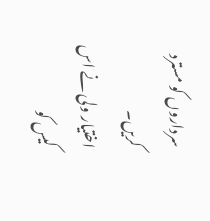سرداروں کو مسترد کریں۔
اختیار ولی نے اس کیس کو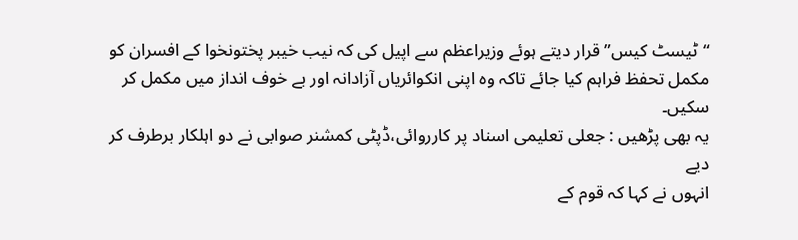“ٹیسٹ کیس” قرار دیتے ہوئے وزیراعظم سے اپیل کی کہ نیب خیبر پختونخوا کے افسران کو مکمل تحفظ فراہم کیا جائے تاکہ وہ اپنی انکوائریاں آزادانہ اور بے خوف انداز میں مکمل کر سکیں۔
یہ بھی پڑھیں : جعلی تعلیمی اسناد پر کارروائی،ڈپٹی کمشنر صوابی نے دو اہلکار برطرف کر دیے
انہوں نے کہا کہ قوم کے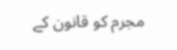مجرم کو قانون کے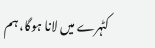کٹہرے میں لانا ہوگا، ہم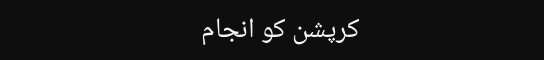کرپشن کو انجام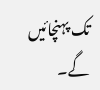تک پہنچائیں گے۔